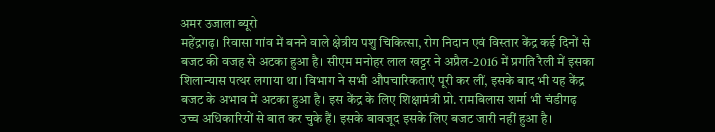अमर उजाला ब्यूरो
महेंद्रगढ़। रिवासा गांव में बनने वाले क्षेत्रीय पशु चिकित्सा, रोग निदान एवं विस्तार केंद्र कई दिनों से बजट की वजह से अटका हुआ है। सीएम मनोहर लाल खट्टर ने अप्रैल-2016 में प्रगति रैली में इसका शिलान्यास पत्थर लगाया था। विभाग ने सभी औपचारिकताएं पूरी कर लीं, इसके बाद भी यह केंद्र बजट के अभाव में अटका हुआ है। इस केंद्र के लिए शिक्षामंत्री प्रो. रामबिलास शर्मा भी चंडीगढ़ उच्च अधिकारियों से बात कर चुके हैं। इसके बावजूद इसके लिए बजट जारी नहीं हुआ है।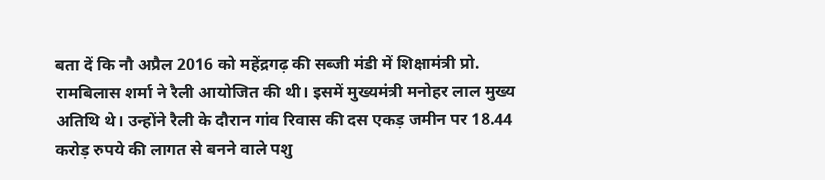बता दें कि नौ अप्रैल 2016 को महेंद्रगढ़ की सब्जी मंडी में शिक्षामंत्री प्रो. रामबिलास शर्मा ने रैली आयोजित की थी। इसमें मुख्यमंत्री मनोहर लाल मुख्य अतिथि थे। उन्होंने रैली के दौरान गांव रिवास की दस एकड़ जमीन पर 18.44 करोड़ रुपये की लागत से बनने वाले पशु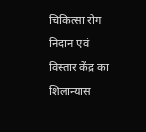चिकित्सा रोग निदान एवं विस्तार केंद्र का शिलान्यास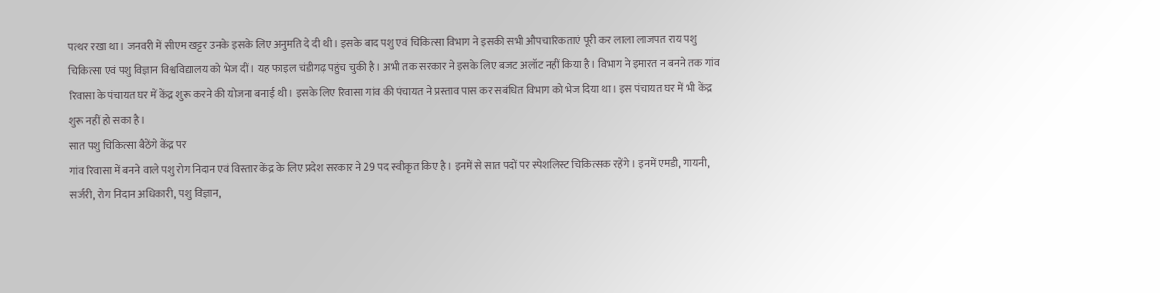पत्थर रखा था। जनवरी में सीएम खट्टर उनके इसके लिए अनुमति दे दी थी। इसके बाद पशु एवं चिकित्सा विभाग ने इसकी सभी औपचारिकताएं पूरी कर लाला लाजपत राय पशु चिकित्सा एवं पशु विज्ञान विश्वविद्यालय को भेज दीं। यह फाइल चंडीगढ़ पहुंच चुकी है। अभी तक सरकार ने इसके लिए बजट अलॉट नहीं किया है। विभाग ने इमारत न बनने तक गांव रिवासा के पंचायत घर में केंद्र शुरू करने की योजना बनाई थी। इसके लिए रिवासा गांव की पंचायत ने प्रस्ताव पास कर सबंधित विभाग को भेज दिया था। इस पंचायत घर में भी केंद्र शुरू नहीं हो सका है।
सात पशु चिकित्सा बैठेंगे केंद्र पर
गांव रिवासा में बनने वाले पशु रोग निदान एवं विस्तार केंद्र के लिए प्रदेश सरकार ने 29 पद स्वीकृत किए है। इनमें से सात पदों पर स्पेशलिस्ट चिकित्सक रहेंगे। इनमें एमडी, गायनी, सर्जरी, रोग निदान अधिकारी, पशु विज्ञान,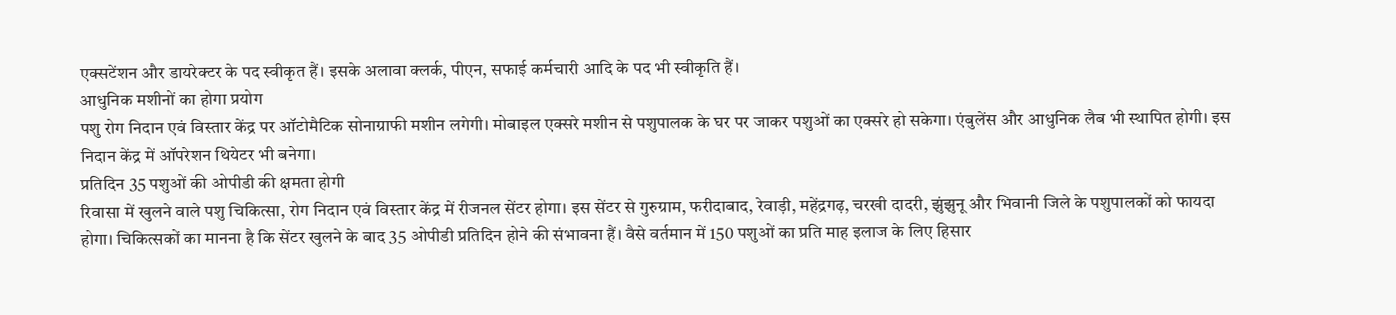एक्सटेंशन और डायरेक्टर के पद स्वीकृत हैं। इसके अलावा क्लर्क, पीएन, सफाई कर्मचारी आदि के पद भी स्वीकृति हैं।
आधुनिक मशीनों का होगा प्रयोग
पशु रोग निदान एवं विस्तार केंद्र पर ऑटोमैटिक सोनाग्राफी मशीन लगेगी। मोबाइल एक्सरे मशीन से पशुपालक के घर पर जाकर पशुओं का एक्सरे हो सकेगा। एंबुलेंस और आधुनिक लैब भी स्थापित होगी। इस निदान केंद्र में ऑपरेशन थियेटर भी बनेगा।
प्रतिदिन 35 पशुओं की ओपीडी की क्षमता होगी
रिवासा में खुलने वाले पशु चिकित्सा, रोग निदान एवं विस्तार केंद्र में रीजनल सेंटर होगा। इस सेंटर से गुरुग्राम, फरीदाबाद, रेवाड़ी, महेंद्रगढ़, चरखी दादरी, झुंझुनू और भिवानी जिले के पशुपालकों को फायदा होगा। चिकित्सकों का मानना है कि सेंटर खुलने के बाद 35 ओपीडी प्रतिदिन होने की संभावना हैं। वैसे वर्तमान में 150 पशुओं का प्रति माह इलाज के लिए हिसार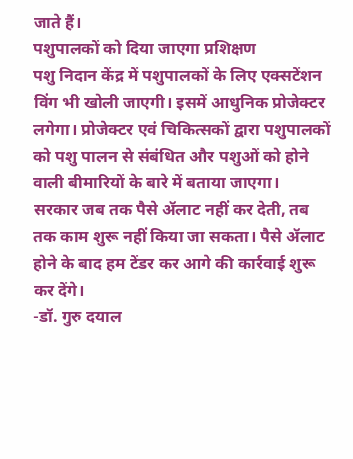जाते हैं।
पशुपालकों को दिया जाएगा प्रशिक्षण
पशु निदान केंद्र में पशुपालकों के लिए एक्सटेंशन विंग भी खोली जाएगी। इसमें आधुनिक प्रोजेक्टर लगेगा। प्रोजेक्टर एवं चिकित्सकों द्वारा पशुपालकों को पशु पालन से संबंधित और पशुओं को होने वाली बीमारियों के बारे में बताया जाएगा।
सरकार जब तक पैसे ॲलाट नहीं कर देती, तब तक काम शुरू नहीं किया जा सकता। पैसे ॲलाट होने के बाद हम टेंडर कर आगे की कार्रवाई शुरू कर देंगे।
-डॉ. गुरु दयाल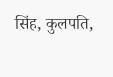सिंह, कुलपति,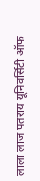लाला लाज पतराय यूनिवर्सिटी ऑफ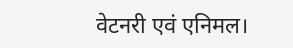वेटनरी एवं एनिमल।